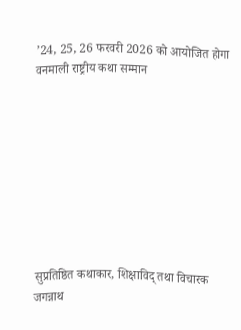’24, 25, 26 फरवरी 2026 को आयोजित होगा वनमाली राष्ट्रीय कथा सम्मान









सुप्रतिष्ठित कथाकार, शिक्षाविद् तथा विचारक जगन्नाथ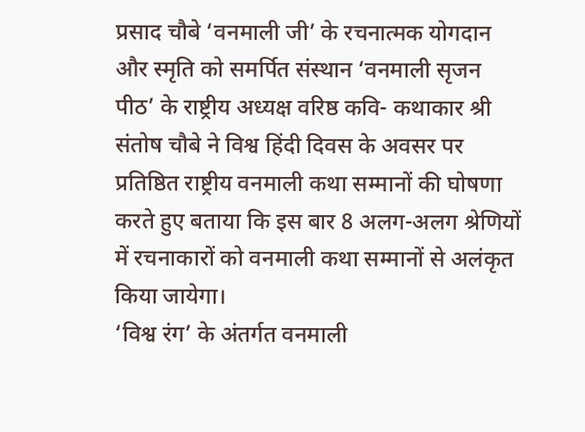प्रसाद चौबे ‘वनमाली जी’ के रचनात्मक योगदान और स्मृति को समर्पित संस्थान ‘वनमाली सृजन पीठ’ के राष्ट्रीय अध्यक्ष वरिष्ठ कवि- कथाकार श्री संतोष चौबे ने विश्व हिंदी दिवस के अवसर पर प्रतिष्ठित राष्ट्रीय वनमाली कथा सम्मानों की घोषणा करते हुए बताया कि इस बार 8 अलग-अलग श्रेणियों में रचनाकारों को वनमाली कथा सम्मानों से अलंकृत किया जायेगा।
‘विश्व रंग’ के अंतर्गत वनमाली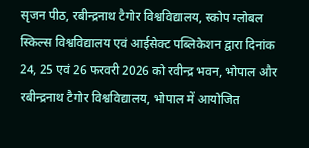सृजन पीठ, रबीन्द्रनाथ टैगोर विश्वविद्यालय, स्कोप ग्लोबल स्किल्स विश्वविद्यालय एवं आईसेक्ट पब्लिकेशन द्वारा दिनांक 24, 25 एवं 26 फरवरी 2026 को रवीन्द्र भवन, भोपाल और रबीन्द्रनाथ टैगोर विश्वविद्यालय, भोपाल में आयोजित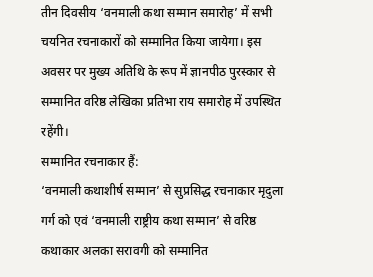तीन दिवसीय ‘वनमाली कथा सम्मान समारोह’ में सभी चयनित रचनाकारों को सम्मानित किया जायेगा। इस अवसर पर मुख्य अतिथि के रूप में ज्ञानपीठ पुरस्कार से सम्मानित वरिष्ठ लेखिका प्रतिभा राय समारोह में उपस्थित रहेंगी।
सम्मानित रचनाकार हैं:
‘वनमाली कथाशीर्ष सम्मान’ से सुप्रसिद्ध रचनाकार मृदुला गर्ग को एवं ‘वनमाली राष्ट्रीय कथा सम्मान’ से वरिष्ठ कथाकार अलका सरावगी को सम्मानित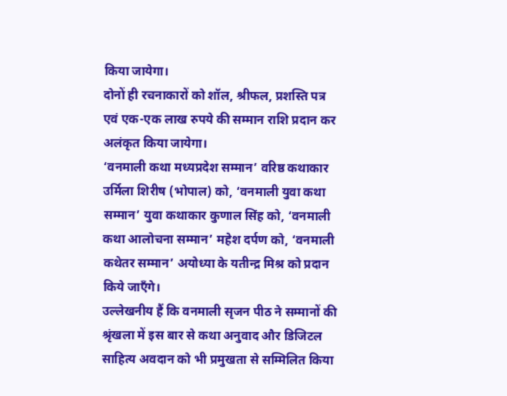किया जायेगा।
दोनों ही रचनाकारों को शॉल, श्रीफल, प्रशस्ति पत्र एवं एक-एक लाख रुपये की सम्मान राशि प्रदान कर अलंकृत किया जायेगा।
‘वनमाली कथा मध्यप्रदेश सम्मान’ वरिष्ठ कथाकार उर्मिला शिरीष (भोपाल) को, ‘वनमाली युवा कथा सम्मान’ युवा कथाकार कुणाल सिंह को, ‘वनमाली कथा आलोचना सम्मान’ महेश दर्पण को, ‘वनमाली कथेतर सम्मान’ अयोध्या के यतीन्द्र मिश्र को प्रदान किये जाएँगे।
उल्लेखनीय हैं कि वनमाली सृजन पीठ ने सम्मानों की श्रृंखला में इस बार से कथा अनुवाद और डिजिटल साहित्य अवदान को भी प्रमुखता से सम्मिलित किया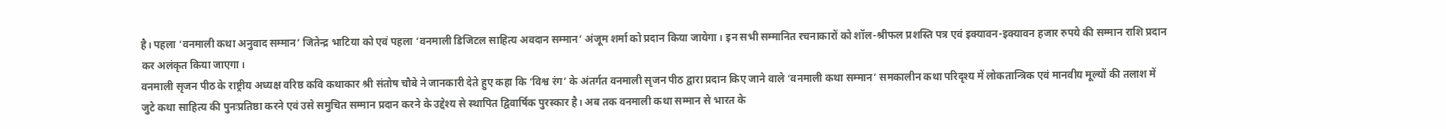है। पहला ‘वनमाली कथा अनुवाद सम्मान’ जितेन्द्र भाटिया को एवं पहला ‘वनमाली डिजिटल साहित्य अवदान सम्मान’ अंजूम शर्मा को प्रदान किया जायेगा। इन सभी सम्मानित रचनाकारों को शॉल-श्रीफल प्रशस्ति पत्र एवं इक्यावन-इक्यावन हजार रुपये की सम्मान राशि प्रदान कर अलंकृत किया जाएगा।
वनमाली सृजन पीठ के राष्ट्रीय अध्यक्ष वरिष्ठ कवि कथाकार श्री संतोष चौबे ने जानकारी देते हुए कहा कि ‘विश्व रंग’ के अंतर्गत वनमाली सृजन पीठ द्वारा प्रदान किए जाने वाले ‘वनमाली कथा सम्मान’ समकालीन कथा परिदृश्य में लोकतान्त्रिक एवं मानवीय मूल्यों की तलाश में जुटे कथा साहित्य की पुनःप्रतिष्ठा करने एवं उसे समुचित सम्मान प्रदान करने के उद्देश्य से स्थापित द्विवार्षिक पुरस्कार है। अब तक वनमाली कथा सम्मान से भारत के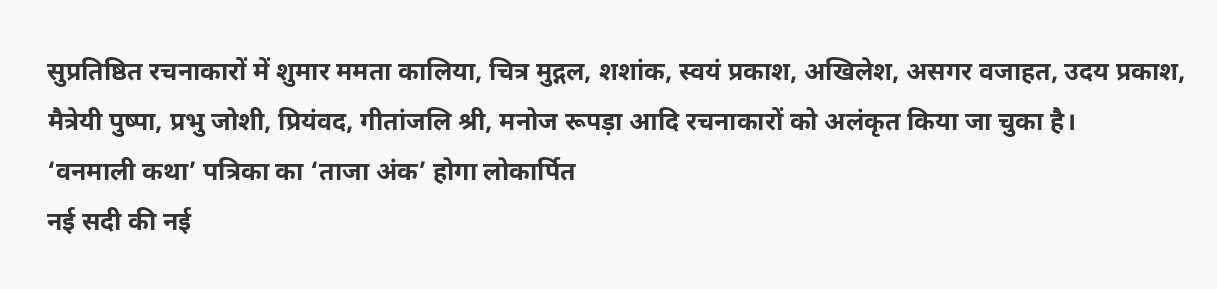सुप्रतिष्ठित रचनाकारों में शुमार ममता कालिया, चित्र मुद्गल, शशांक, स्वयं प्रकाश, अखिलेश, असगर वजाहत, उदय प्रकाश, मैत्रेयी पुष्पा, प्रभु जोशी, प्रियंवद, गीतांजलि श्री, मनोज रूपड़ा आदि रचनाकारों को अलंकृत किया जा चुका है।
‘वनमाली कथा’ पत्रिका का ‘ताजा अंक’ होगा लोकार्पित
नई सदी की नई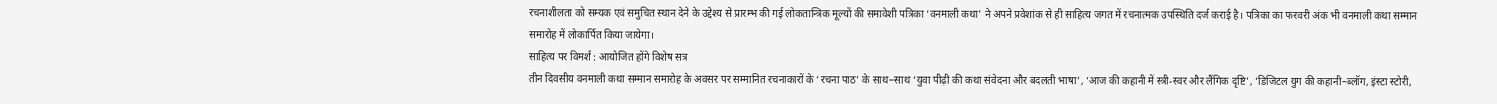रचनाशीलता को सम्यक एवं समुचित स्थान देने के उद्देश्य से प्रारम्भ की गई लोकतान्त्रिक मूल्यों की समावेशी पत्रिका ‘वनमाली कथा’ ने अपने प्रवेशांक से ही साहित्य जगत में रचनात्मक उपस्थिति दर्ज कराई है। पत्रिका का फरवरी अंक भी वनमाली कथा सम्मान समारोह में लोकार्पित किया जायेगा।
साहित्य पर विमर्श : आयोजित होंगे विशेष सत्र
तीन दिवसीय वनमाली कथा सम्मान समारोह के अवसर पर सम्मानित रचनाकारों के ‘रचना पाठ’ के साथ–साथ ‘युवा पीढ़ी की कथा संवेदना और बदलती भाषा’, ‘आज की कहानी में स्त्री-स्वर और लैंगिक दृष्टि’, ‘डिजिटल युग की कहानी–ब्लॉग, इंस्टा स्टोरी,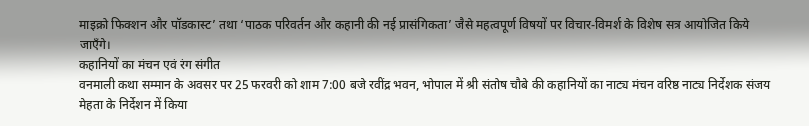माइक्रो फिक्शन और पॉडकास्ट’ तथा ‘पाठक परिवर्तन और कहानी की नई प्रासंगिकता’ जैसे महत्वपूर्ण विषयों पर विचार-विमर्श के विशेष सत्र आयोजित किये जाएँगे।
कहानियों का मंचन एवं रंग संगीत
वनमाली कथा सम्मान के अवसर पर 25 फरवरी को शाम 7:00 बजे रवींद्र भवन, भोपाल में श्री संतोष चौबे की कहानियों का नाट्य मंचन वरिष्ठ नाट्य निर्देशक संजय मेहता के निर्देशन में किया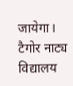जायेगा। टैगोर नाट्य विद्यालय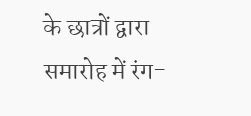के छात्रों द्वारा समारोह में रंग-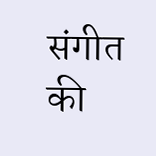संगीत की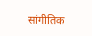सांगीतिक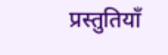प्रस्तुतियाँ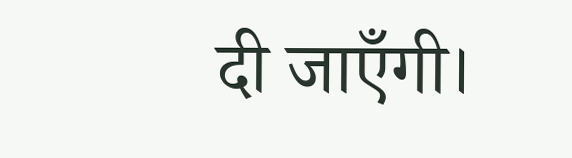दी जाएँगी।